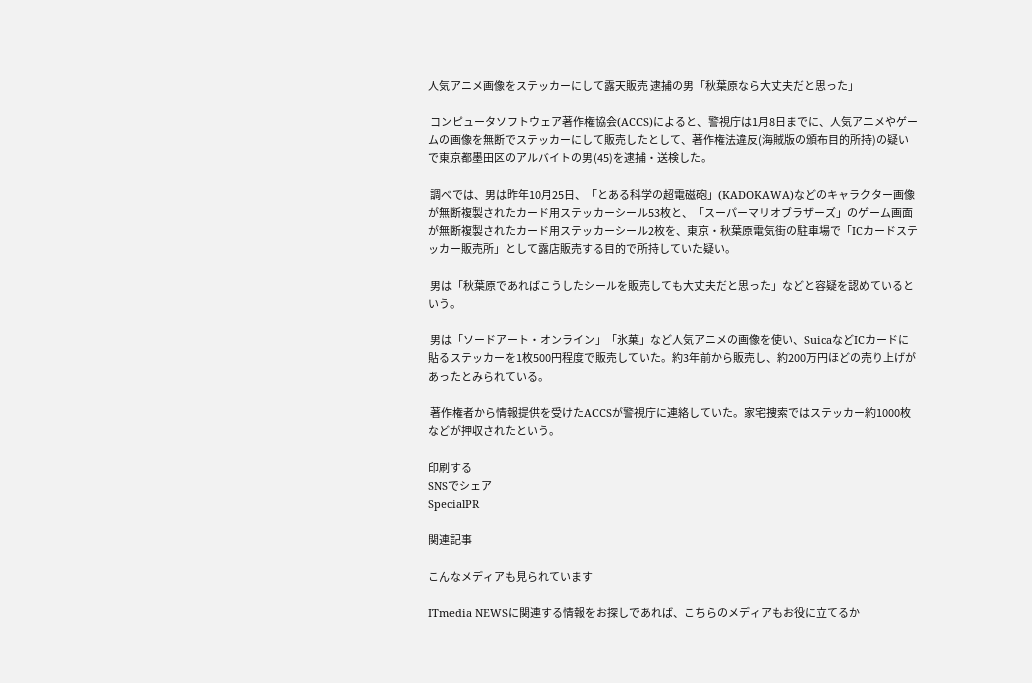人気アニメ画像をステッカーにして露天販売 逮捕の男「秋葉原なら大丈夫だと思った」

 コンピュータソフトウェア著作権協会(ACCS)によると、警視庁は1月8日までに、人気アニメやゲームの画像を無断でステッカーにして販売したとして、著作権法違反(海賊版の頒布目的所持)の疑いで東京都墨田区のアルバイトの男(45)を逮捕・送検した。

 調べでは、男は昨年10月25日、「とある科学の超電磁砲」(KADOKAWA)などのキャラクター画像が無断複製されたカード用ステッカーシール53枚と、「スーパーマリオブラザーズ」のゲーム画面が無断複製されたカード用ステッカーシール2枚を、東京・秋葉原電気街の駐車場で「ICカードステッカー販売所」として露店販売する目的で所持していた疑い。

 男は「秋葉原であればこうしたシールを販売しても大丈夫だと思った」などと容疑を認めているという。

 男は「ソードアート・オンライン」「氷菓」など人気アニメの画像を使い、SuicaなどICカードに貼るステッカーを1枚500円程度で販売していた。約3年前から販売し、約200万円ほどの売り上げがあったとみられている。

 著作権者から情報提供を受けたACCSが警視庁に連絡していた。家宅捜索ではステッカー約1000枚などが押収されたという。

印刷する
SNSでシェア
SpecialPR

関連記事

こんなメディアも見られています

ITmedia NEWSに関連する情報をお探しであれば、こちらのメディアもお役に立てるか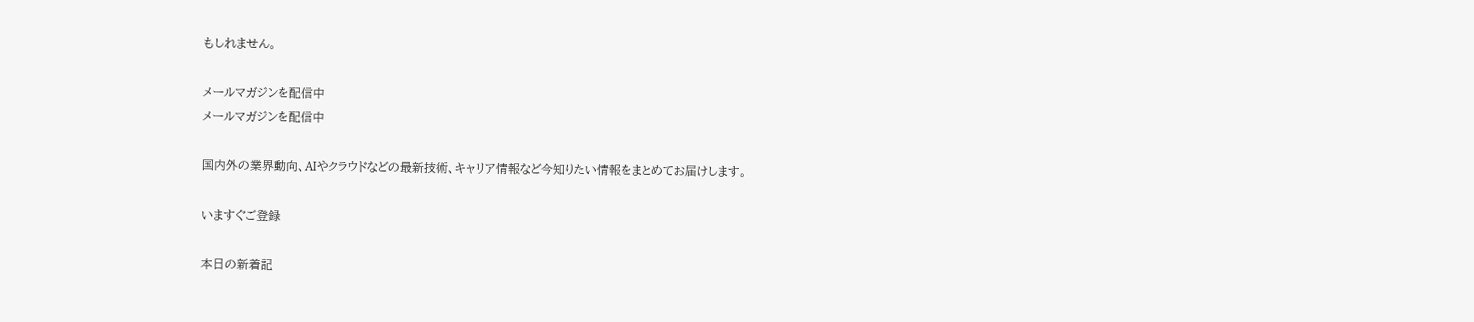もしれません。

メールマガジンを配信中
メールマガジンを配信中

国内外の業界動向、AIやクラウドなどの最新技術、キャリア情報など今知りたい情報をまとめてお届けします。

いますぐご登録

本日の新着記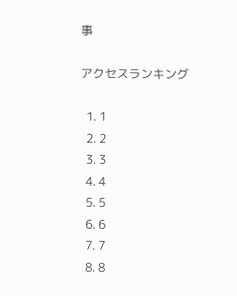事

アクセスランキング

  1. 1
  2. 2
  3. 3
  4. 4
  5. 5
  6. 6
  7. 7
  8. 8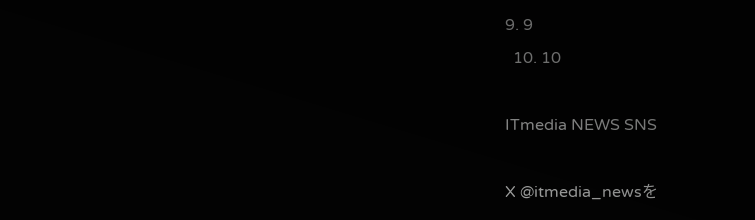9. 9
  10. 10

ITmedia NEWS SNS

X @itmedia_newsを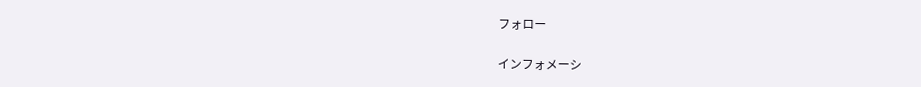フォロー

インフォメーシ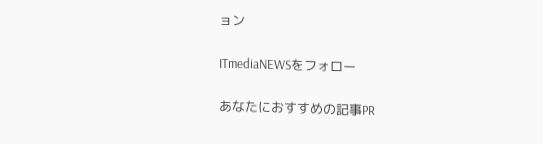ョン

ITmediaNEWSをフォロー

あなたにおすすめの記事PR